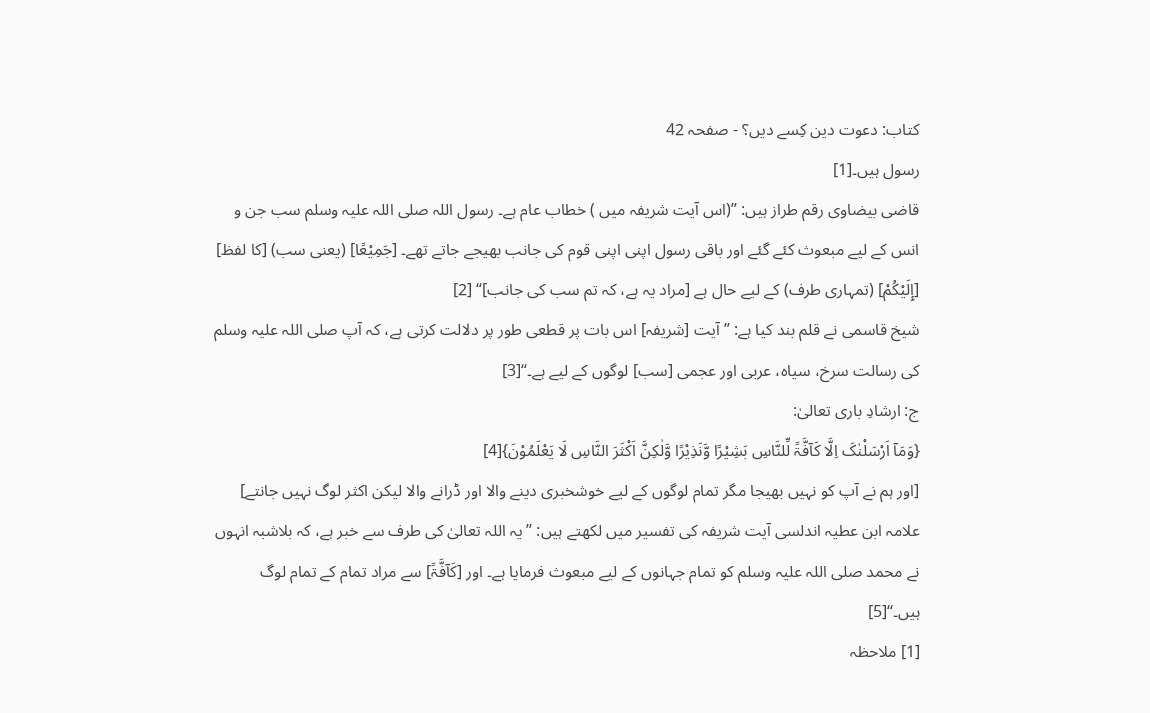کتاب: دعوت دین کِسے دیں؟ - صفحہ 42
رسول ہیں۔[1]
قاضی بیضاوی رقم طراز ہیں: ’’(اس آیت شریفہ میں ) خطاب عام ہے۔ رسول اللہ صلی اللہ علیہ وسلم سب جن و انس کے لیے مبعوث کئے گئے اور باقی رسول اپنی اپنی قوم کی جانب بھیجے جاتے تھے۔ [جَمِیْعًا] (یعنی سب) [کا لفظ] [إِلَیْکُمْ] (تمہاری طرف) کے لیے حال ہے [مراد یہ ہے، کہ تم سب کی جانب]‘‘ [2]
شیخ قاسمی نے قلم بند کیا ہے: ’’آیت [شریفہ] اس بات پر قطعی طور پر دلالت کرتی ہے، کہ آپ صلی اللہ علیہ وسلم کی رسالت سرخ، سیاہ، عربی اور عجمی [سب] لوگوں کے لیے ہے۔‘‘[3]
ج: ارشادِ باری تعالیٰ:
{وَمَآ اَرْسَلْنٰکَ اِلَّا کَآفَّۃً لِّلنَّاسِ بَشِیْرًا وَّنَذِیْرًا وَّلٰکِنَّ اَکْثَرَ النَّاسِ لَا یَعْلَمُوْنَ}[4]
[اور ہم نے آپ کو نہیں بھیجا مگر تمام لوگوں کے لیے خوشخبری دینے والا اور ڈرانے والا لیکن اکثر لوگ نہیں جانتے]
علامہ ابن عطیہ اندلسی آیت شریفہ کی تفسیر میں لکھتے ہیں: ’’یہ اللہ تعالیٰ کی طرف سے خبر ہے، کہ بلاشبہ انہوں نے محمد صلی اللہ علیہ وسلم کو تمام جہانوں کے لیے مبعوث فرمایا ہے۔ اور [کَآفَّۃً] سے مراد تمام کے تمام لوگ ہیں۔‘‘[5]
[1] ملاحظہ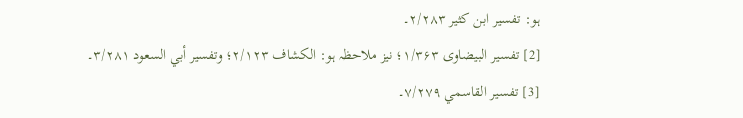ہو: تفسیر ابن کثیر ۲/۲۸۳۔
[2] تفسیر البیضاوی ۱/۳۶۳؛ نیز ملاحظہ ہو: الکشاف ۲/۱۲۳؛ وتفسیر أبي السعود ۳/۲۸۱۔
[3] تفسیر القاسمي ۷/۲۷۹۔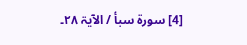[4] سورۃ سبأ / الآیۃ ۲۸۔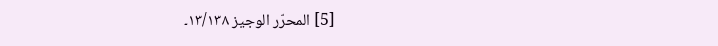[5] المحرّر الوجیز ۱۳/۱۳۸۔